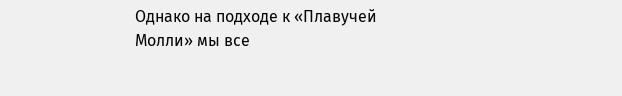Однако на подходе к «Плавучей Молли» мы все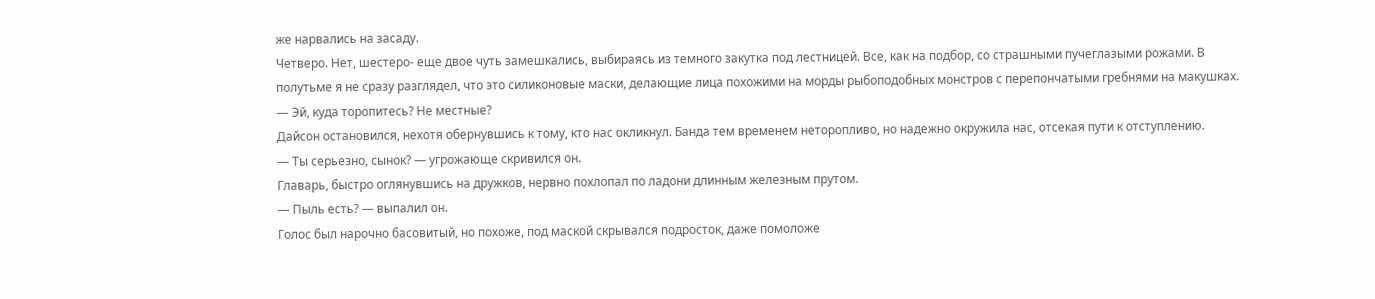же нарвались на засаду.
Четверо. Нет, шестеро- еще двое чуть замешкались, выбираясь из темного закутка под лестницей. Все, как на подбор, со страшными пучеглазыми рожами. В полутьме я не сразу разглядел, что это силиконовые маски, делающие лица похожими на морды рыбоподобных монстров с перепончатыми гребнями на макушках.
— Эй, куда торопитесь? Не местные?
Дайсон остановился, нехотя обернувшись к тому, кто нас окликнул. Банда тем временем неторопливо, но надежно окружила нас, отсекая пути к отступлению.
— Ты серьезно, сынок? — угрожающе скривился он.
Главарь, быстро оглянувшись на дружков, нервно похлопал по ладони длинным железным прутом.
— Пыль есть? — выпалил он.
Голос был нарочно басовитый, но похоже, под маской скрывался подросток, даже помоложе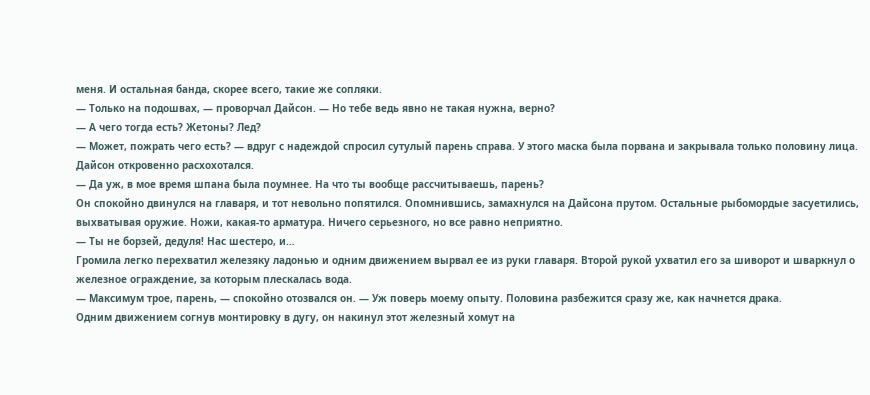меня. И остальная банда, скорее всего, такие же сопляки.
— Только на подошвах, — проворчал Дайсон. — Но тебе ведь явно не такая нужна, верно?
— А чего тогда есть? Жетоны? Лед?
— Может, пожрать чего есть? — вдруг с надеждой спросил сутулый парень справа. У этого маска была порвана и закрывала только половину лица.
Дайсон откровенно расхохотался.
— Да уж, в мое время шпана была поумнее. На что ты вообще рассчитываешь, парень?
Он спокойно двинулся на главаря, и тот невольно попятился. Опомнившись, замахнулся на Дайсона прутом. Остальные рыбомордые засуетились, выхватывая оружие. Ножи, какая-то арматура. Ничего серьезного, но все равно неприятно.
— Ты не борзей, дедуля! Нас шестеро, и…
Громила легко перехватил железяку ладонью и одним движением вырвал ее из руки главаря. Второй рукой ухватил его за шиворот и шваркнул о железное ограждение, за которым плескалась вода.
— Максимум трое, парень, — спокойно отозвался он. — Уж поверь моему опыту. Половина разбежится сразу же, как начнется драка.
Одним движением согнув монтировку в дугу, он накинул этот железный хомут на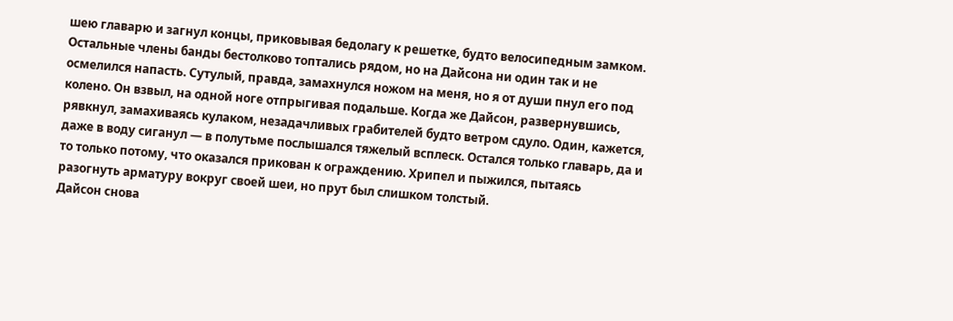шею главарю и загнул концы, приковывая бедолагу к решетке, будто велосипедным замком.
Остальные члены банды бестолково топтались рядом, но на Дайсона ни один так и не осмелился напасть. Сутулый, правда, замахнулся ножом на меня, но я от души пнул его под колено. Он взвыл, на одной ноге отпрыгивая подальше. Когда же Дайсон, развернувшись, рявкнул, замахиваясь кулаком, незадачливых грабителей будто ветром сдуло. Один, кажется, даже в воду сиганул — в полутьме послышался тяжелый всплеск. Остался только главарь, да и то только потому, что оказался прикован к ограждению. Хрипел и пыжился, пытаясь разогнуть арматуру вокруг своей шеи, но прут был слишком толстый.
Дайсон снова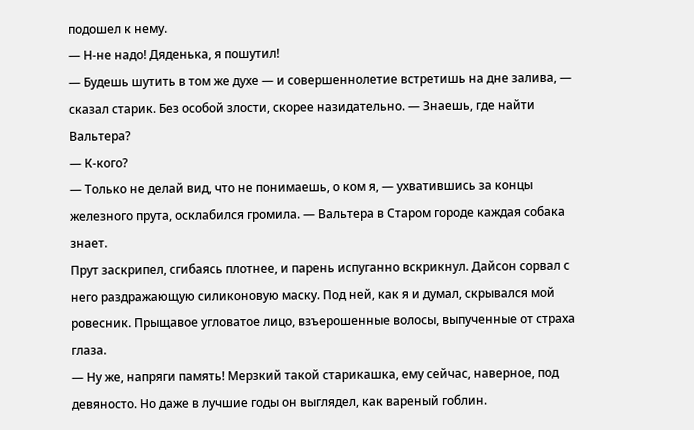подошел к нему.
— Н-не надо! Дяденька, я пошутил!
— Будешь шутить в том же духе — и совершеннолетие встретишь на дне залива, — сказал старик. Без особой злости, скорее назидательно. — Знаешь, где найти Вальтера?
— К-кого?
— Только не делай вид, что не понимаешь, о ком я, — ухватившись за концы железного прута, осклабился громила. — Вальтера в Старом городе каждая собака знает.
Прут заскрипел, сгибаясь плотнее, и парень испуганно вскрикнул. Дайсон сорвал с него раздражающую силиконовую маску. Под ней, как я и думал, скрывался мой ровесник. Прыщавое угловатое лицо, взъерошенные волосы, выпученные от страха глаза.
— Ну же, напряги память! Мерзкий такой старикашка, ему сейчас, наверное, под девяносто. Но даже в лучшие годы он выглядел, как вареный гоблин.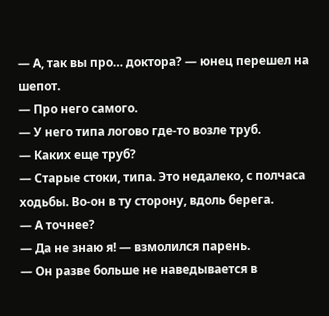— А, так вы про… доктора? — юнец перешел на шепот.
— Про него самого.
— У него типа логово где-то возле труб.
— Каких еще труб?
— Старые стоки, типа. Это недалеко, с полчаса ходьбы. Во-он в ту сторону, вдоль берега.
— А точнее?
— Да не знаю я! — взмолился парень.
— Он разве больше не наведывается в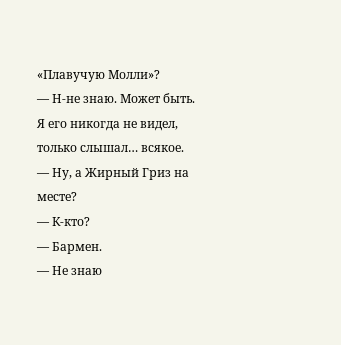«Плавучую Молли»?
— Н-не знаю. Может быть. Я его никогда не видел, только слышал… всякое.
— Ну, а Жирный Гриз на месте?
— К-кто?
— Бармен.
— Не знаю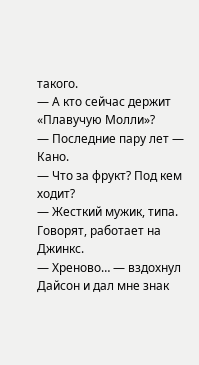такого.
— А кто сейчас держит «Плавучую Молли»?
— Последние пару лет — Кано.
— Что за фрукт? Под кем ходит?
— Жесткий мужик, типа. Говорят, работает на Джинкс.
— Хреново… — вздохнул Дайсон и дал мне знак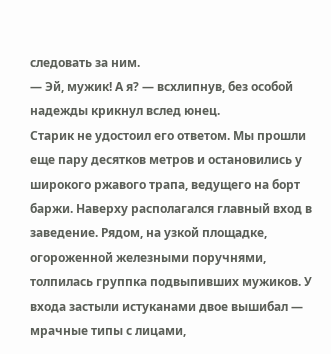следовать за ним.
— Эй, мужик! А я? — всхлипнув, без особой надежды крикнул вслед юнец.
Старик не удостоил его ответом. Мы прошли еще пару десятков метров и остановились у широкого ржавого трапа, ведущего на борт баржи. Наверху располагался главный вход в заведение. Рядом, на узкой площадке, огороженной железными поручнями, толпилась группка подвыпивших мужиков. У входа застыли истуканами двое вышибал — мрачные типы с лицами,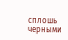сплошь черными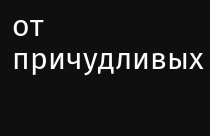от причудливых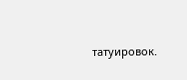татуировок.